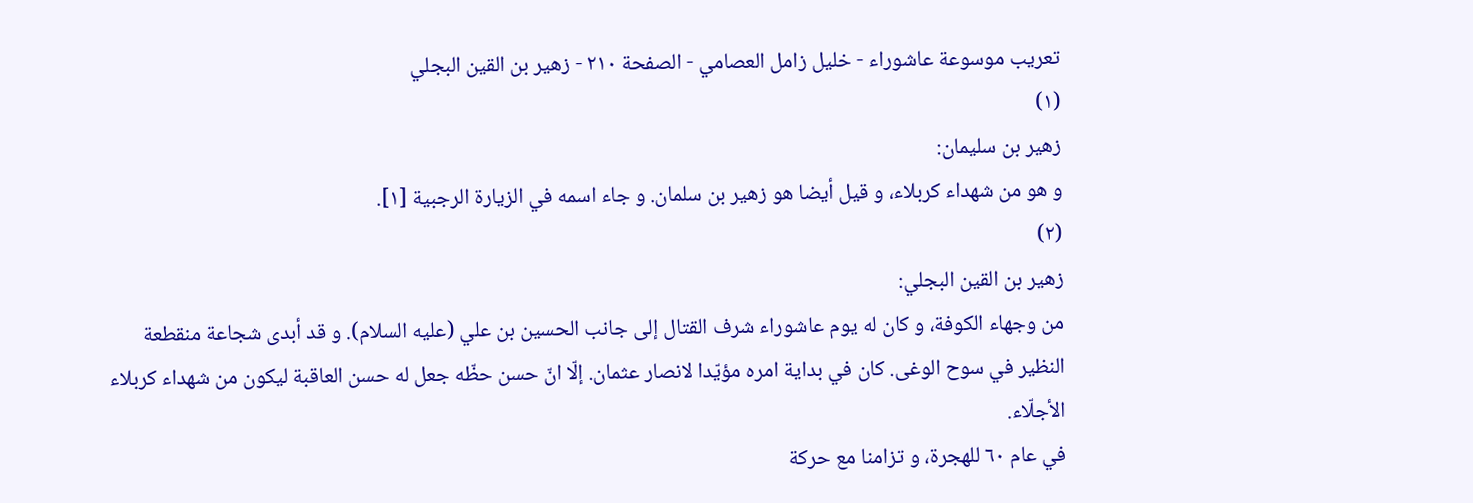تعريب موسوعة عاشوراء - خليل زامل العصامي - الصفحة ٢١٠ - زهير بن القين البجلي
(١)
زهير بن سليمان:
و هو من شهداء كربلاء، و قيل أيضا هو زهير بن سلمان. و جاء اسمه في الزيارة الرجبية [١].
(٢)
زهير بن القين البجلي:
من وجهاء الكوفة، و كان له يوم عاشوراء شرف القتال إلى جانب الحسين بن علي (عليه السلام). و قد أبدى شجاعة منقطعة النظير في سوح الوغى. كان في بداية امره مؤيّدا لانصار عثمان. إلّا انّ حسن حظّه جعل له حسن العاقبة ليكون من شهداء كربلاء الأجلّاء.
في عام ٦٠ للهجرة، و تزامنا مع حركة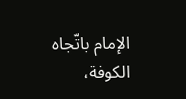الإمام باتّجاه الكوفة،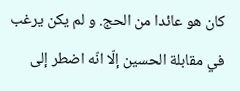كان هو عائدا من الحج. و لم يكن يرغب في مقابلة الحسين إلّا انّه اضطر إلى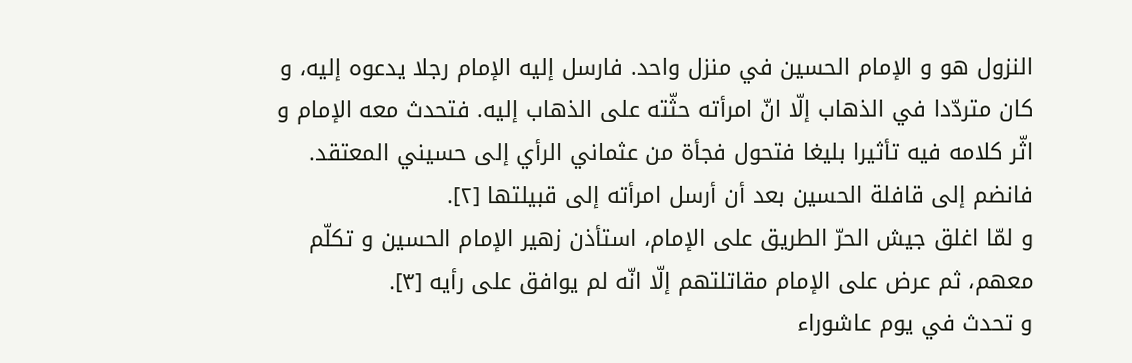النزول هو و الإمام الحسين في منزل واحد. فارسل إليه الإمام رجلا يدعوه إليه، و كان متردّدا في الذهاب إلّا انّ امرأته حثّته على الذهاب إليه. فتحدث معه الإمام و اثّر كلامه فيه تأثيرا بليغا فتحول فجأة من عثماني الرأي إلى حسيني المعتقد. فانضم إلى قافلة الحسين بعد أن أرسل امرأته إلى قبيلتها [٢].
و لمّا اغلق جيش الحرّ الطريق على الإمام، استأذن زهير الإمام الحسين و تكلّم معهم، ثم عرض على الإمام مقاتلتهم إلّا انّه لم يوافق على رأيه [٣].
و تحدث في يوم عاشوراء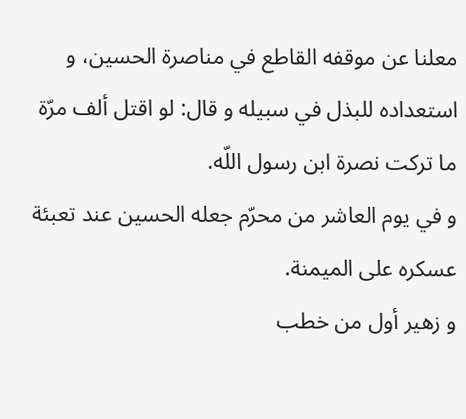معلنا عن موقفه القاطع في مناصرة الحسين، و استعداده للبذل في سبيله و قال: لو اقتل ألف مرّة ما تركت نصرة ابن رسول اللّه.
و في يوم العاشر من محرّم جعله الحسين عند تعبئة عسكره على الميمنة.
و زهير أول من خطب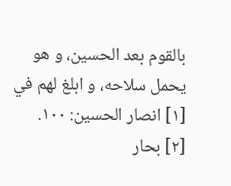بالقوم بعد الحسين، و هو يحمل سلاحه، و ابلغ لهم في
[١] انصار الحسين: ١٠٠.
[٢] بحار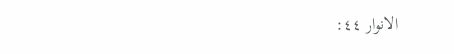الانوار ٤٤: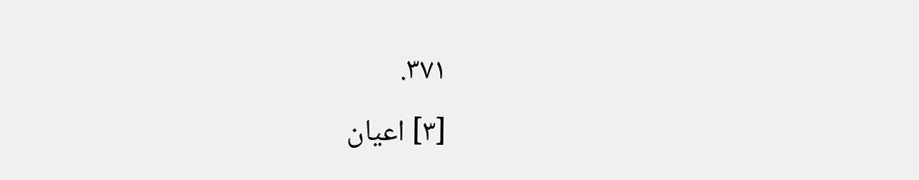٣٧١.
[٣] اعيان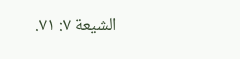الشيعة ٧: ٧١.